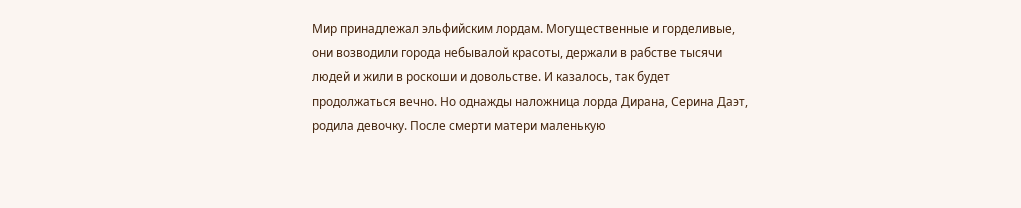Мир принадлежал эльфийским лордам. Могущественные и горделивые, они возводили города небывалой красоты, держали в рабстве тысячи людей и жили в роскоши и довольстве. И казалось, так будет продолжаться вечно. Но однажды наложница лорда Дирана, Серина Даэт, родила девочку. После смерти матери маленькую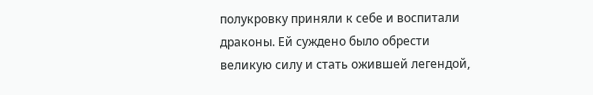полукровку приняли к себе и воспитали драконы. Ей суждено было обрести великую силу и стать ожившей легендой,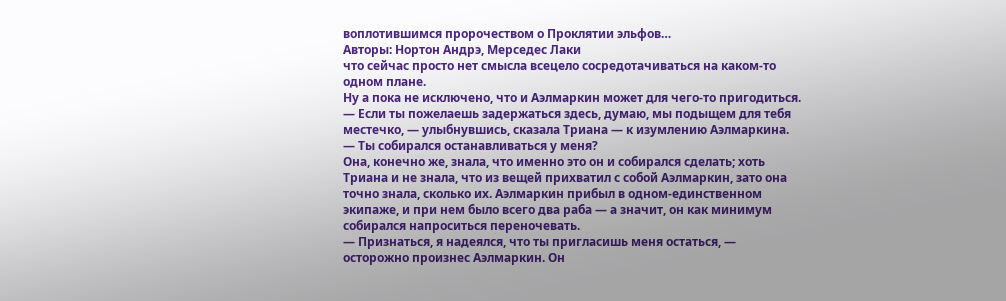воплотившимся пророчеством о Проклятии эльфов…
Авторы: Нортон Андрэ, Мерседес Лаки
что сейчас просто нет смысла всецело сосредотачиваться на каком-то одном плане.
Ну а пока не исключено, что и Аэлмаркин может для чего-то пригодиться.
— Если ты пожелаешь задержаться здесь, думаю, мы подыщем для тебя местечко, — улыбнувшись, сказала Триана — к изумлению Аэлмаркина. — Ты собирался останавливаться у меня?
Она, конечно же, знала, что именно это он и собирался сделать; хоть Триана и не знала, что из вещей прихватил с собой Аэлмаркин, зато она точно знала, сколько их. Аэлмаркин прибыл в одном-единственном экипаже, и при нем было всего два раба — а значит, он как минимум собирался напроситься переночевать.
— Признаться, я надеялся, что ты пригласишь меня остаться, — осторожно произнес Аэлмаркин. Он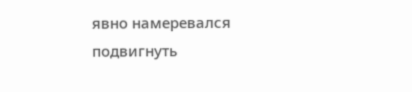явно намеревался подвигнуть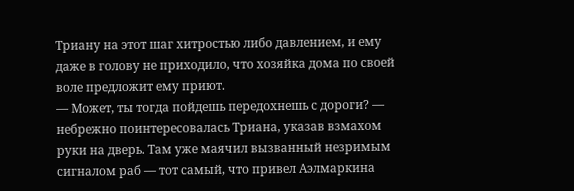Триану на этот шаг хитростью либо давлением, и ему даже в голову не приходило, что хозяйка дома по своей воле предложит ему приют.
— Может, ты тогда пойдешь передохнешь с дороги? — небрежно поинтересовалась Триана, указав взмахом руки на дверь. Там уже маячил вызванный незримым сигналом раб — тот самый, что привел Аэлмаркина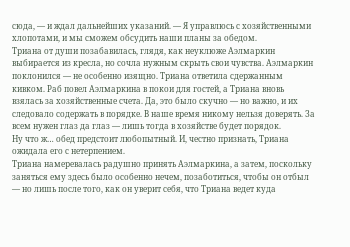сюда, — и ждал дальнейших указаний. — Я управлюсь с хозяйственными хлопотами, и мы сможем обсудить наши планы за обедом.
Триана от души позабавилась, глядя, как неуклюже Аэлмаркин выбирается из кресла, но сочла нужным скрыть свои чувства. Аэлмаркин поклонился — не особенно изящно. Триана ответила сдержанным кивком. Раб повел Аэлмаркина в покои для гостей, а Триана вновь взялась за хозяйственные счета. Да, это было скучно — но важно, и их следовало содержать в порядке. В наше время никому нельзя доверять. За всем нужен глаз да глаз — лишь тогда в хозяйстве будет порядок.
Ну что ж… обед предстоит любопытный. И, честно признать, Триана ожидала его с нетерпением.
Триана намеревалась радушно принять Аэлмаркина, а затем, поскольку заняться ему здесь было особенно нечем, позаботиться, чтобы он отбыл — но лишь после того, как он уверит себя, что Триана ведет куда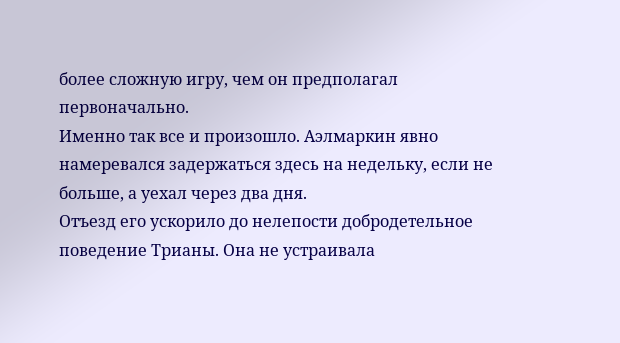более сложную игру, чем он предполагал первоначально.
Именно так все и произошло. Аэлмаркин явно намеревался задержаться здесь на недельку, если не больше, а уехал через два дня.
Отъезд его ускорило до нелепости добродетельное поведение Трианы. Она не устраивала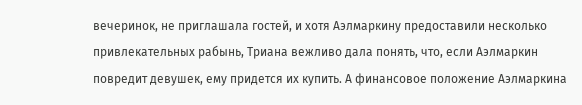вечеринок, не приглашала гостей, и хотя Аэлмаркину предоставили несколько привлекательных рабынь, Триана вежливо дала понять, что, если Аэлмаркин повредит девушек, ему придется их купить. А финансовое положение Аэлмаркина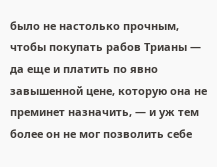было не настолько прочным, чтобы покупать рабов Трианы — да еще и платить по явно завышенной цене, которую она не преминет назначить, — и уж тем более он не мог позволить себе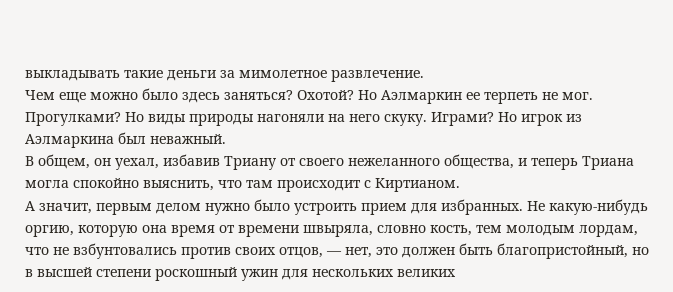выкладывать такие деньги за мимолетное развлечение.
Чем еще можно было здесь заняться? Охотой? Но Аэлмаркин ее терпеть не мог. Прогулками? Но виды природы нагоняли на него скуку. Играми? Но игрок из Аэлмаркина был неважный.
В общем, он уехал, избавив Триану от своего нежеланного общества, и теперь Триана могла спокойно выяснить, что там происходит с Киртианом.
А значит, первым делом нужно было устроить прием для избранных. Не какую-нибудь оргию, которую она время от времени швыряла, словно кость, тем молодым лордам, что не взбунтовались против своих отцов, — нет, это должен быть благопристойный, но в высшей степени роскошный ужин для нескольких великих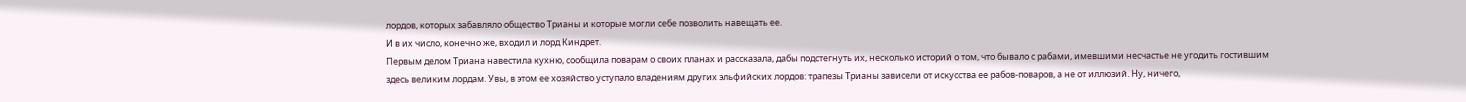лордов, которых забавляло общество Трианы и которые могли себе позволить навещать ее.
И в их число, конечно же, входил и лорд Киндрет.
Первым делом Триана навестила кухню, сообщила поварам о своих планах и рассказала, дабы подстегнуть их, несколько историй о том, что бывало с рабами, имевшими несчастье не угодить гостившим здесь великим лордам. Увы, в этом ее хозяйство уступало владениям других эльфийских лордов: трапезы Трианы зависели от искусства ее рабов-поваров, а не от иллюзий. Ну, ничего,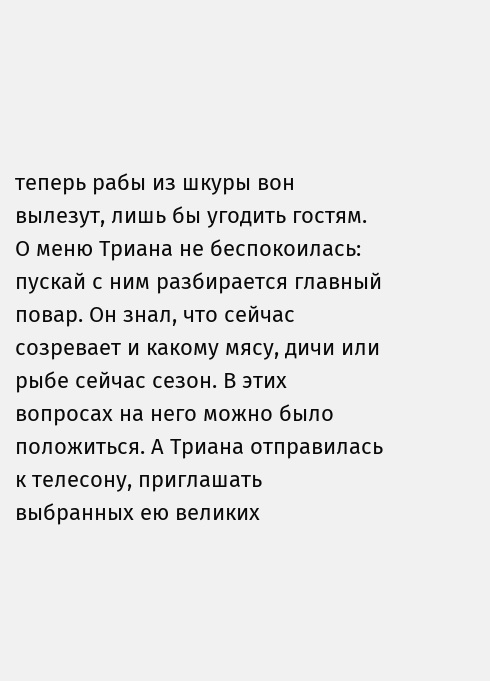теперь рабы из шкуры вон вылезут, лишь бы угодить гостям.
О меню Триана не беспокоилась: пускай с ним разбирается главный повар. Он знал, что сейчас созревает и какому мясу, дичи или рыбе сейчас сезон. В этих вопросах на него можно было положиться. А Триана отправилась к телесону, приглашать выбранных ею великих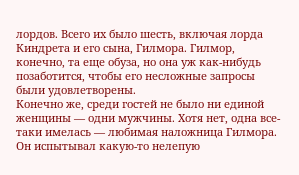лордов. Всего их было шесть, включая лорда Киндрета и его сына, Гилмора. Гилмор, конечно, та еще обуза, но она уж как-нибудь позаботится, чтобы его несложные запросы были удовлетворены.
Конечно же, среди гостей не было ни единой женщины — одни мужчины. Хотя нет, одна все-таки имелась — любимая наложница Гилмора. Он испытывал какую-то нелепую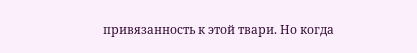привязанность к этой твари. Но когда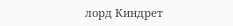лорд Киндрет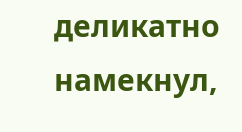деликатно намекнул,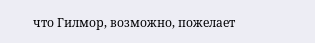что Гилмор, возможно, пожелает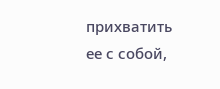прихватить ее с собой,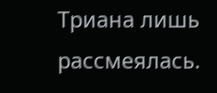Триана лишь рассмеялась.